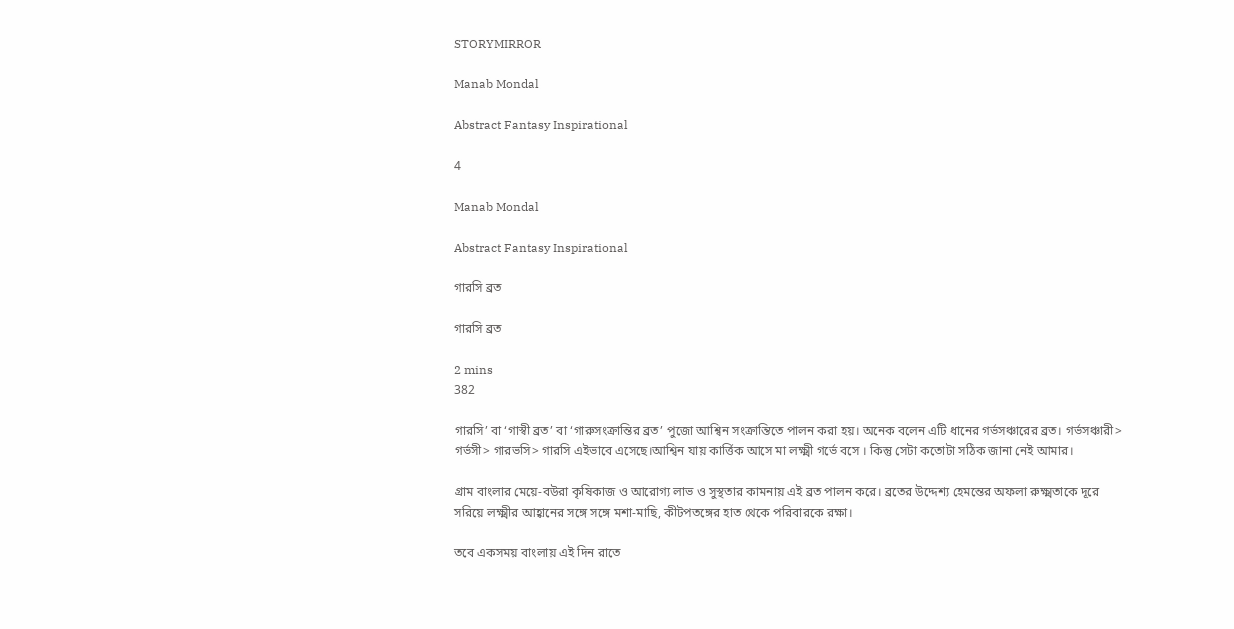STORYMIRROR

Manab Mondal

Abstract Fantasy Inspirational

4

Manab Mondal

Abstract Fantasy Inspirational

গারসি ব্রত

গারসি ব্রত

2 mins
382

গারসি’ বা ‘গাস্বী ব্রত’ বা ‘গারুসংক্রান্তির ব্রত’ পুজো আশ্বিন সংক্রান্তিতে পালন করা হয়। অনেক বলেন এটি ধানের গর্ভসঞ্চারের ব্রত। গর্ভসঞ্চারী> গর্ভসী> গারভসি> গারসি এইভাবে এসেছে।আশ্বিন যায় কার্ত্তিক আসে মা লক্ষ্মী গর্ভে বসে । কিন্তু সেটা কতোটা সঠিক জানা নেই আমার।

গ্রাম বাংলার মেয়ে-বউরা কৃষিকাজ ও আরোগ্য লাভ ও সুস্থতার কামনায় এই ব্রত পালন করে। ব্রতের উদ্দেশ্য হেমন্তের অফলা রুক্ষ্মতাকে দূরে সরিয়ে লক্ষ্মীর আহ্বানের সঙ্গে সঙ্গে মশা-মাছি, কীটপতঙ্গের হাত থেকে পরিবারকে রক্ষা।

তবে একসময় বাংলায় এই দিন রাতে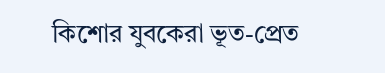কিশোর যুবকেরা ভূত-প্রেত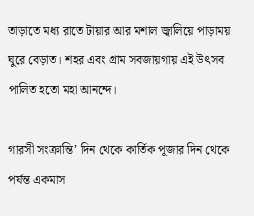তাড়াতে মধ্য রাতে টায়ার আর মশাল জ্বালিয়ে পাড়াময় ঘুরে বেড়াত। শহর এবং গ্রাম সবজায়গায় এই উৎসব পালিত হতো মহা আনন্দে।

গারসী সংক্রান্তি’ দিন থেকে কার্তিক পূজার দিন থেকে পর্যন্ত একমাস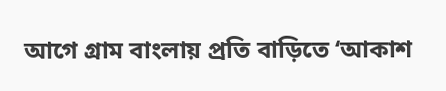আগে গ্রাম বাংলায় প্রতি বাড়িতে ‘আকাশ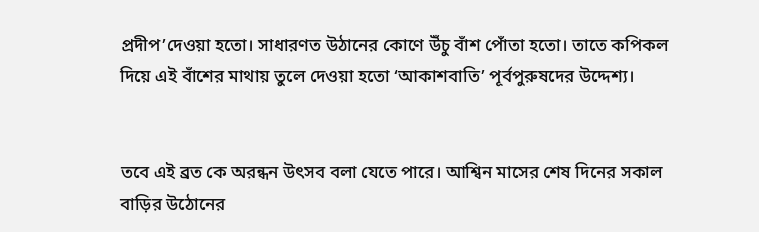প্রদীপ’দেওয়া হতো। সাধারণত উঠানের কোণে উঁচু বাঁশ পোঁতা হতো। তাতে কপিকল দিয়ে এই বাঁশের মাথায় তুলে দেওয়া হতো ‘আকাশবাতি’ পূর্বপুরুষদের উদ্দেশ্য।


তবে এই ব্রত কে অরন্ধন উৎসব বলা যেতে পারে। আশ্বিন মাসের শেষ দিনের সকাল বাড়ির উঠোনের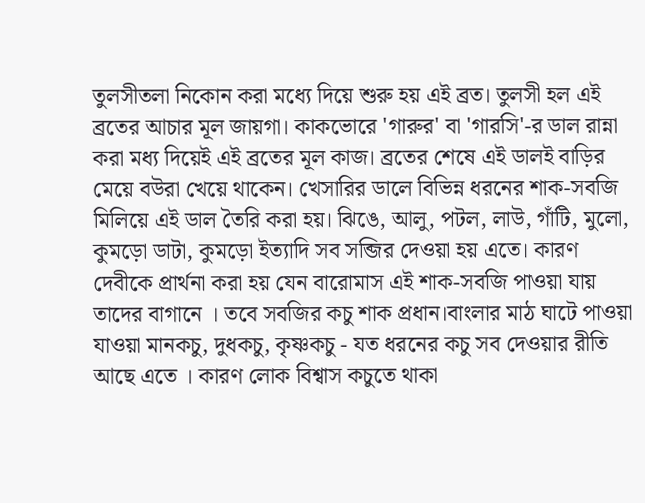তুলসীতলা নিকোন করা মধ্যে দিয়ে শুরু হয় এই ব্রত। তুলসী হল এই ব্রতের আচার মূল জায়গা। কাকভোরে 'গারুর' বা 'গারসি'-র ডাল রান্না করা মধ্য দিয়েই এই ব্রতের মূল কাজ। ব্রতের শেষে এই ডালই বাড়ির মেয়ে বউরা খেয়ে থাকেন। খেসারির ডালে বিভিন্ন ধরনের শাক-সবজি মিলিয়ে এই ডাল তৈরি করা হয়। ঝিঙে, আলু, পটল, লাউ, গাঁটি, মুলো, কুমড়ো ডাটা, কুমড়ো ইত্যাদি সব সব্জির দেওয়া হয় এতে। কারণ দেবীকে প্রার্থনা করা হয় যেন বারোমাস এই শাক-সবজি পাওয়া যায় তাদের বাগানে । তবে সবজির কচু শাক প্রধান।বাংলার মাঠ ঘাটে পাওয়া যাওয়া মানকচু, দুধকচু, কৃষ্ণকচু - যত ধরনের কচু সব দেওয়ার রীতি আছে এতে । কারণ লোক বিশ্বাস কচুতে থাকা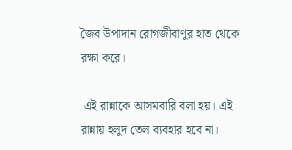জৈব উপাদান রোগজীবাণুর হাত থেকে রক্ষা করে।

 এই রান্নাকে আসমবারি বলা হয়। এই রান্নায় হলুদ তেল ব্যবহার হবে না।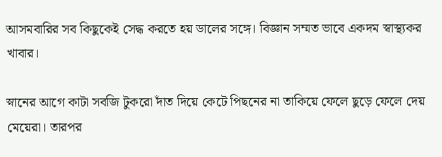আসমবারির সব কিছুকেই সেদ্ধ করতে হয় ডালের সঙ্গে। বিজ্ঞান সম্মত ভাবে একদম স্বাস্থ্যকর খাবার।

স্নানের আগে কাটা সবজি টুকরো দাঁত দিয়ে কেটে পিছনের না তাকিয়ে ফেলে ছুড়ে ফেলে দেয় মেয়েরা। তারপর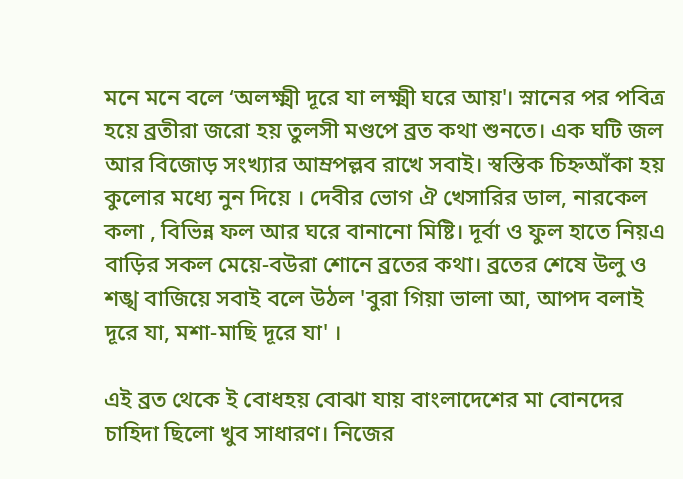মনে মনে বলে ‘অলক্ষ্মী দূরে যা লক্ষ্মী ঘরে আয়'। স্নানের পর পবিত্র হয়ে ব্রতীরা জরো হয় তুলসী মণ্ডপে ব্রত কথা শুনতে। এক ঘটি জল আর বিজোড় সংখ্যার আম্রপল্লব রাখে সবাই। স্বস্তিক চিহ্নআঁকা হয় কুলোর মধ্যে নুন দিয়ে । দেবীর ভোগ ঐ খেসারির ডাল, নারকেল কলা , বিভিন্ন ফল আর ঘরে বানানো মিষ্টি। দূর্বা ও ফুল হাতে নিয়এ বাড়ির সকল মেয়ে-বউরা শোনে ব্রতের কথা। ব্রতের শেষে উলু ও শঙ্খ বাজিয়ে সবাই বলে উঠল 'বুরা গিয়া ভালা আ, আপদ বলাই দূরে যা, মশা-মাছি দূরে যা' ।

এই ব্রত থেকে ই বোধহয় বোঝা যায় বাংলাদেশের মা বোনদের চাহিদা ছিলো খুব সাধারণ। নিজের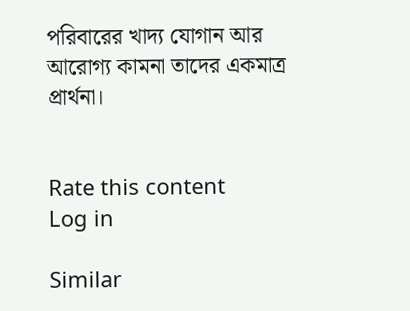পরিবারের খাদ্য যোগান আর আরোগ্য কামনা তাদের একমাত্র প্রার্থনা।


Rate this content
Log in

Similar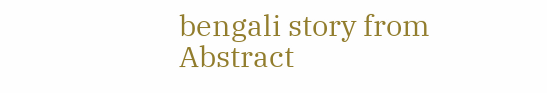bengali story from Abstract